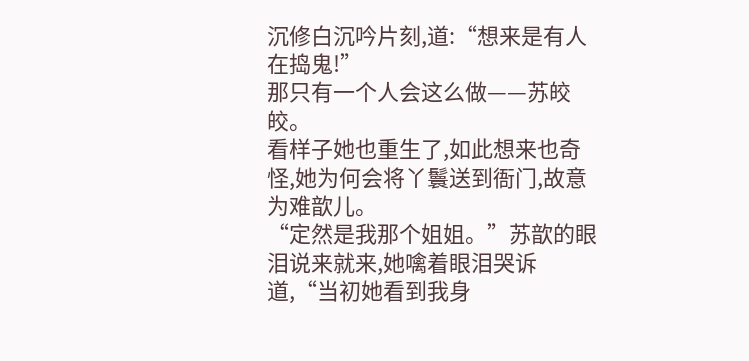沉修白沉吟片刻,道:“想来是有人在捣鬼!”
那只有一个人会这么做——苏皎皎。
看样子她也重生了,如此想来也奇怪,她为何会将丫鬟送到衙门,故意为难歆儿。
“定然是我那个姐姐。”苏歆的眼泪说来就来,她噙着眼泪哭诉道,“当初她看到我身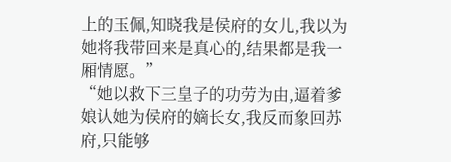上的玉佩,知晓我是侯府的女儿,我以为她将我带回来是真心的,结果都是我一厢情愿。”
“她以救下三皇子的功劳为由,逼着爹娘认她为侯府的嫡长女,我反而象回苏府,只能够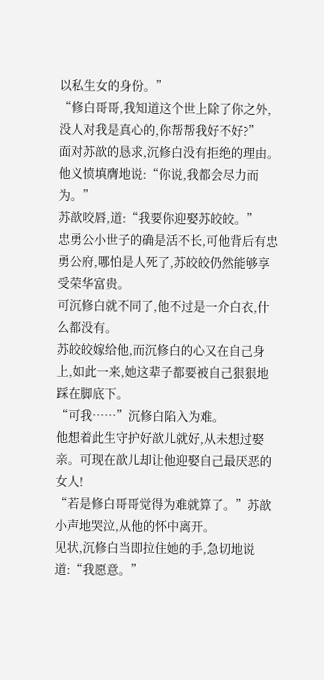以私生女的身份。”
“修白哥哥,我知道这个世上除了你之外,没人对我是真心的,你帮帮我好不好?”
面对苏歆的恳求,沉修白没有拒绝的理由。
他义愤填膺地说:“你说,我都会尽力而为。”
苏歆咬唇,道:“我要你迎娶苏皎皎。”
忠勇公小世子的确是活不长,可他背后有忠勇公府,哪怕是人死了,苏皎皎仍然能够享受荣华富贵。
可沉修白就不同了,他不过是一介白衣,什么都没有。
苏皎皎嫁给他,而沉修白的心又在自己身上,如此一来,她这辈子都要被自己狠狠地踩在脚底下。
“可我……”沉修白陷入为难。
他想着此生守护好歆儿就好,从未想过娶亲。可现在歆儿却让他迎娶自己最厌恶的女人!
“若是修白哥哥觉得为难就算了。”苏歆小声地哭泣,从他的怀中离开。
见状,沉修白当即拉住她的手,急切地说道:“我愿意。”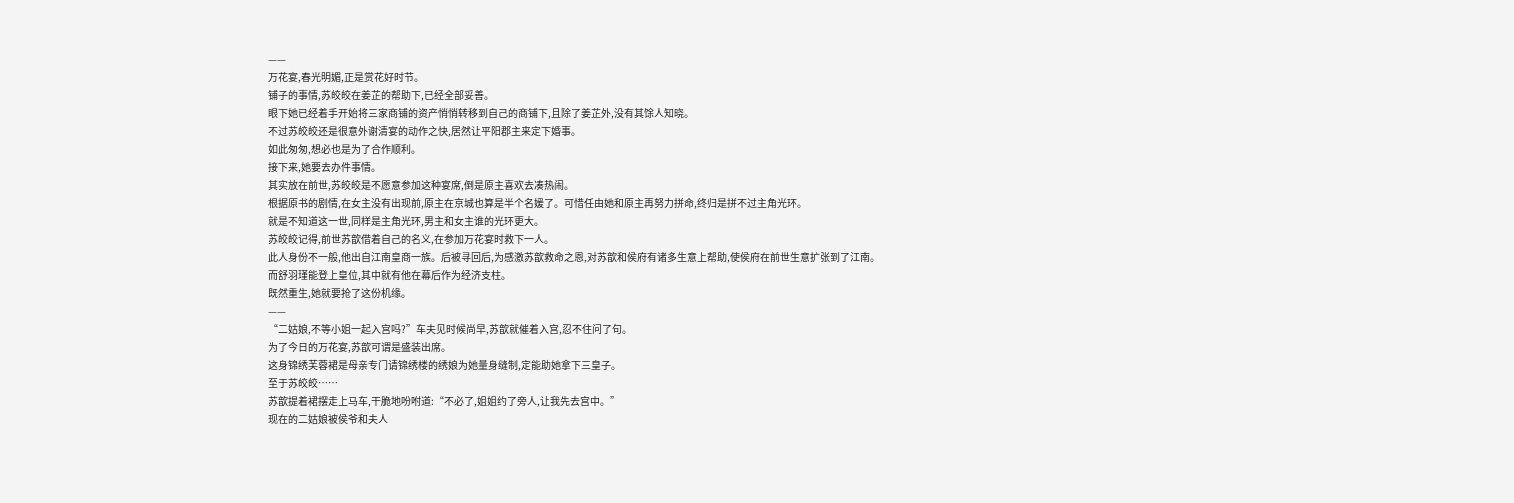——
万花宴,春光明媚,正是赏花好时节。
铺子的事情,苏皎皎在姜芷的帮助下,已经全部妥善。
眼下她已经着手开始将三家商铺的资产悄悄转移到自己的商铺下,且除了姜芷外,没有其馀人知晓。
不过苏皎皎还是很意外谢清宴的动作之快,居然让平阳郡主来定下婚事。
如此匆匆,想必也是为了合作顺利。
接下来,她要去办件事情。
其实放在前世,苏皎皎是不愿意参加这种宴席,倒是原主喜欢去凑热闹。
根据原书的剧情,在女主没有出现前,原主在京城也算是半个名媛了。可惜任由她和原主再努力拼命,终归是拼不过主角光环。
就是不知道这一世,同样是主角光环,男主和女主谁的光环更大。
苏皎皎记得,前世苏歆借着自己的名义,在参加万花宴时救下一人。
此人身份不一般,他出自江南皇商一族。后被寻回后,为感激苏歆救命之恩,对苏歆和侯府有诸多生意上帮助,使侯府在前世生意扩张到了江南。
而舒羽瑾能登上皇位,其中就有他在幕后作为经济支柱。
既然重生,她就要抢了这份机缘。
——
“二姑娘,不等小姐一起入宫吗?”车夫见时候尚早,苏歆就催着入宫,忍不住问了句。
为了今日的万花宴,苏歆可谓是盛装出席。
这身锦绣芙蓉裙是母亲专门请锦绣楼的绣娘为她量身缝制,定能助她拿下三皇子。
至于苏皎皎……
苏歆提着裙摆走上马车,干脆地吩咐道:“不必了,姐姐约了旁人,让我先去宫中。”
现在的二姑娘被侯爷和夫人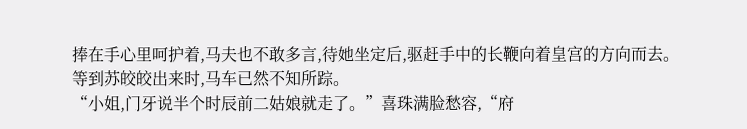捧在手心里呵护着,马夫也不敢多言,待她坐定后,驱赶手中的长鞭向着皇宫的方向而去。
等到苏皎皎出来时,马车已然不知所踪。
“小姐,门牙说半个时辰前二姑娘就走了。”喜珠满脸愁容,“府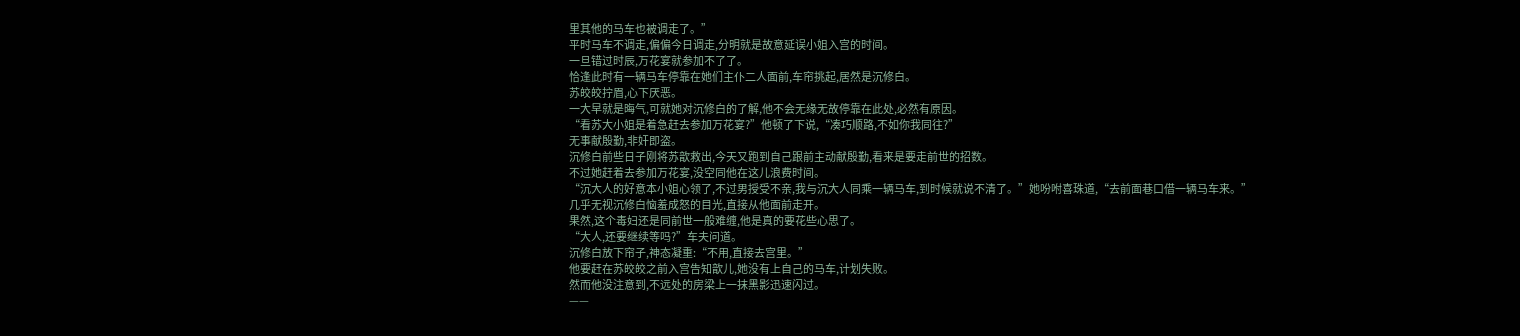里其他的马车也被调走了。”
平时马车不调走,偏偏今日调走,分明就是故意延误小姐入宫的时间。
一旦错过时辰,万花宴就参加不了了。
恰逢此时有一辆马车停靠在她们主仆二人面前,车帘挑起,居然是沉修白。
苏皎皎拧眉,心下厌恶。
一大早就是晦气,可就她对沉修白的了解,他不会无缘无故停靠在此处,必然有原因。
“看苏大小姐是着急赶去参加万花宴?”他顿了下说,“凑巧顺路,不如你我同往?”
无事献殷勤,非奸即盗。
沉修白前些日子刚将苏歆救出,今天又跑到自己跟前主动献殷勤,看来是要走前世的招数。
不过她赶着去参加万花宴,没空同他在这儿浪费时间。
“沉大人的好意本小姐心领了,不过男授受不亲,我与沉大人同乘一辆马车,到时候就说不清了。”她吩咐喜珠道,“去前面巷口借一辆马车来。”
几乎无视沉修白恼羞成怒的目光,直接从他面前走开。
果然,这个毒妇还是同前世一般难缠,他是真的要花些心思了。
“大人,还要继续等吗?”车夫问道。
沉修白放下帘子,神态凝重:“不用,直接去宫里。”
他要赶在苏皎皎之前入宫告知歆儿,她没有上自己的马车,计划失败。
然而他没注意到,不远处的房梁上一抹黑影迅速闪过。
——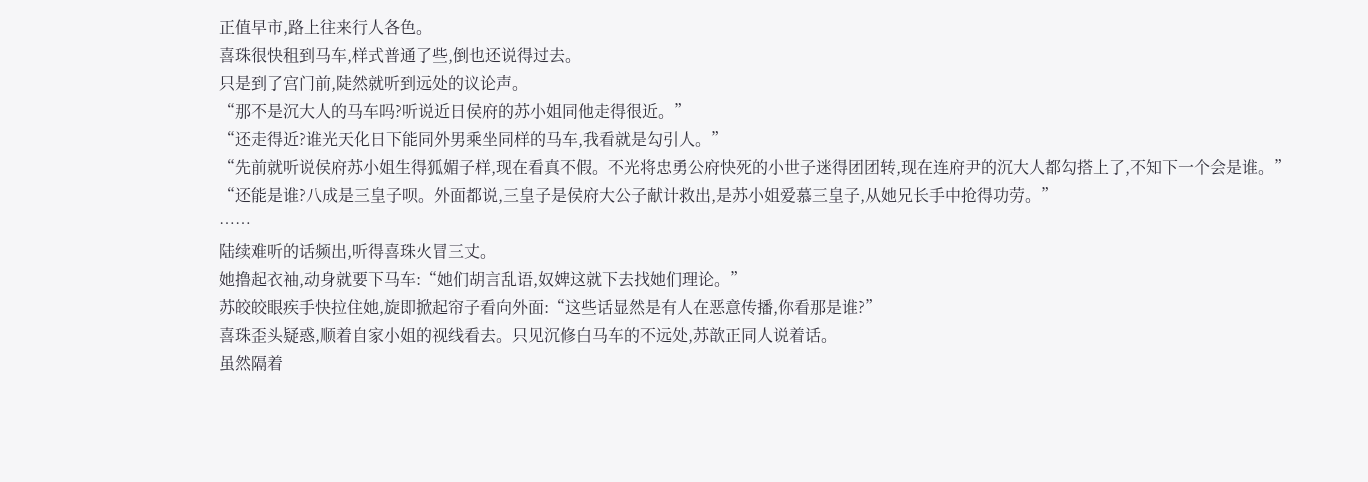正值早市,路上往来行人各色。
喜珠很快租到马车,样式普通了些,倒也还说得过去。
只是到了宫门前,陡然就听到远处的议论声。
“那不是沉大人的马车吗?听说近日侯府的苏小姐同他走得很近。”
“还走得近?谁光天化日下能同外男乘坐同样的马车,我看就是勾引人。”
“先前就听说侯府苏小姐生得狐媚子样,现在看真不假。不光将忠勇公府快死的小世子迷得团团转,现在连府尹的沉大人都勾搭上了,不知下一个会是谁。”
“还能是谁?八成是三皇子呗。外面都说,三皇子是侯府大公子献计救出,是苏小姐爱慕三皇子,从她兄长手中抢得功劳。”
……
陆续难听的话频出,听得喜珠火冒三丈。
她撸起衣袖,动身就要下马车:“她们胡言乱语,奴婢这就下去找她们理论。”
苏皎皎眼疾手快拉住她,旋即掀起帘子看向外面:“这些话显然是有人在恶意传播,你看那是谁?”
喜珠歪头疑惑,顺着自家小姐的视线看去。只见沉修白马车的不远处,苏歆正同人说着话。
虽然隔着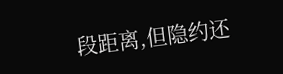段距离,但隐约还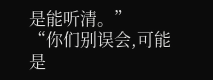是能听清。”
“你们别误会,可能是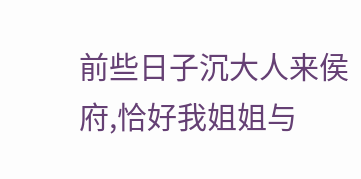前些日子沉大人来侯府,恰好我姐姐与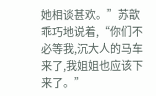她相谈甚欢。”苏歆乖巧地说着,“你们不必等我,沉大人的马车来了,我姐姐也应该下来了。”